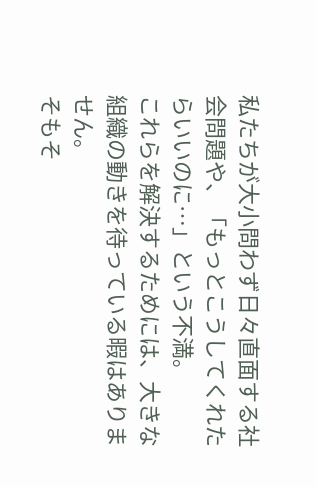私たちが大小問わず日々直面する社会問題や、「もっとこうしてくれたらいいのに…」という不満。
これらを解決するためには、大きな組織の動きを待っている暇はありません。
そもそ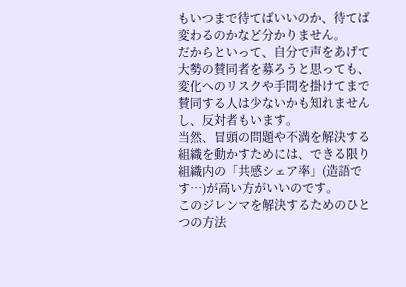もいつまで待てばいいのか、待てば変わるのかなど分かりません。
だからといって、自分で声をあげて大勢の賛同者を募ろうと思っても、変化へのリスクや手間を掛けてまで賛同する人は少ないかも知れませんし、反対者もいます。
当然、冒頭の問題や不満を解決する組織を動かすためには、できる限り組織内の「共感シェア率」(造語です…)が高い方がいいのです。
このジレンマを解決するためのひとつの方法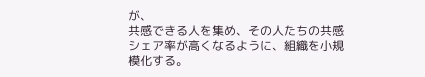が、
共感できる人を集め、その人たちの共感シェア率が高くなるように、組織を小規模化する。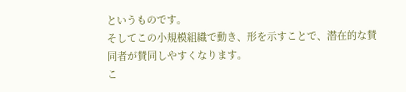というものです。
そしてこの小規模組織で動き、形を示すことで、潜在的な賛同者が賛同しやすくなります。
こ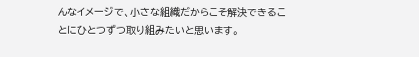んなイメージで、小さな組織だからこそ解決できることにひとつずつ取り組みたいと思います。